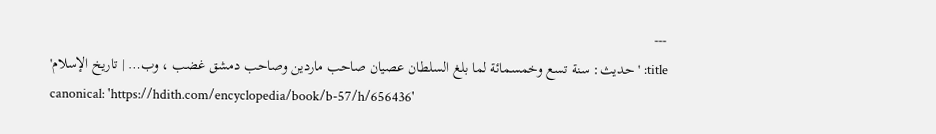---
title: 'حديث: سنة تسع وخمسمائة لما بلغ السلطان عصيان صاحب ماردين وصاحب دمشق غضب ، وب… | تاريخ الإسلام'
canonical: 'https://hdith.com/encyclopedia/book/b-57/h/656436'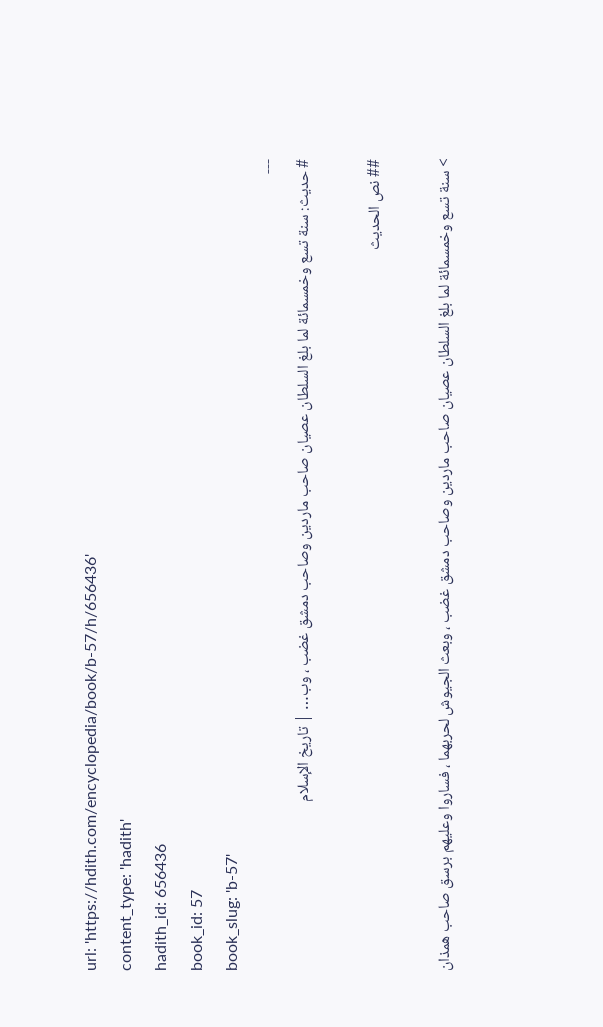url: 'https://hdith.com/encyclopedia/book/b-57/h/656436'
content_type: 'hadith'
hadith_id: 656436
book_id: 57
book_slug: 'b-57'
---
# حديث: سنة تسع وخمسمائة لما بلغ السلطان عصيان صاحب ماردين وصاحب دمشق غضب ، وب… | تاريخ الإسلام

## نص الحديث

> سنة تسع وخمسمائة لما بلغ السلطان عصيان صاحب ماردين وصاحب دمشق غضب ، وبعث الجيوش لحربهما ، فساروا وعليهم برسق صاحب همذان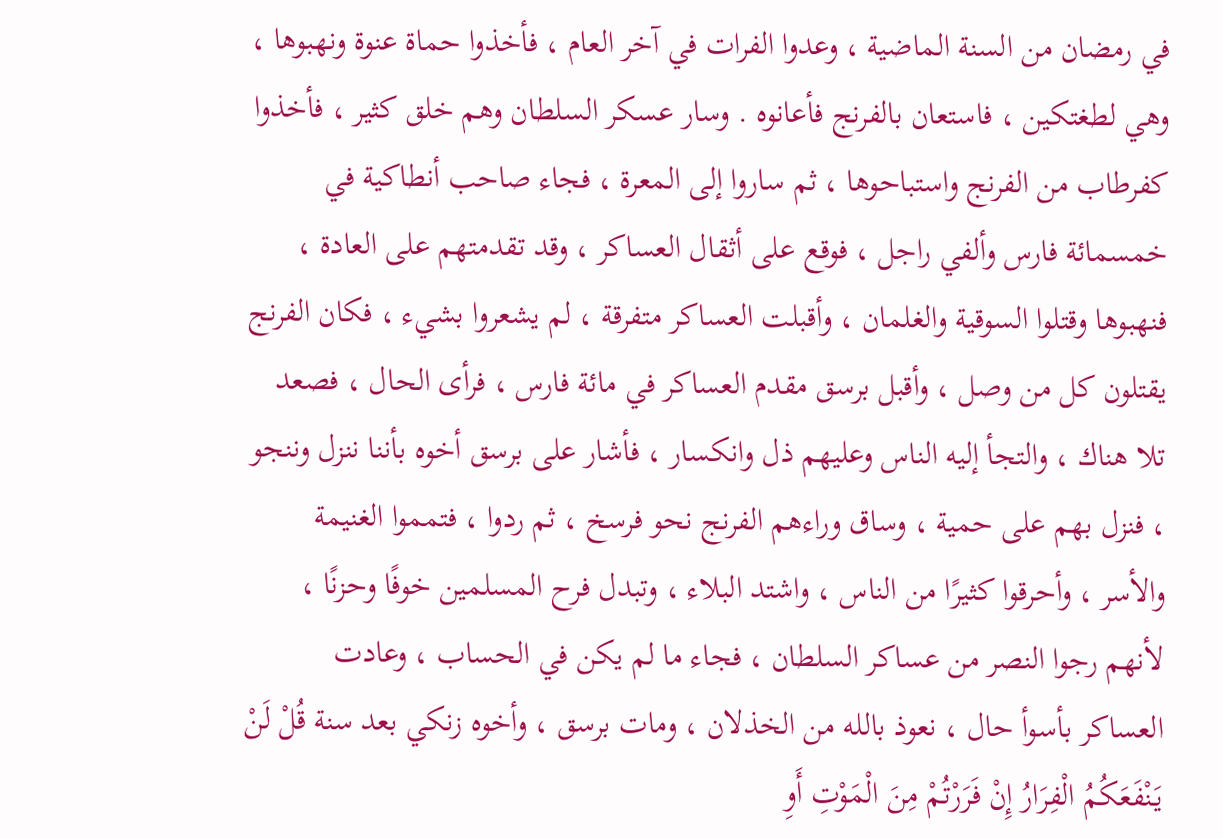في رمضان من السنة الماضية ، وعدوا الفرات في آخر العام ، فأخذوا حماة عنوة ونهبوها ، وهي لطغتكين ، فاستعان بالفرنج فأعانوه . وسار عسكر السلطان وهم خلق كثير ، فأخذوا كفرطاب من الفرنج واستباحوها ، ثم ساروا إلى المعرة ، فجاء صاحب أنطاكية في خمسمائة فارس وألفي راجل ، فوقع على أثقال العساكر ، وقد تقدمتهم على العادة ، فنهبوها وقتلوا السوقية والغلمان ، وأقبلت العساكر متفرقة ، لم يشعروا بشيء ، فكان الفرنج يقتلون كل من وصل ، وأقبل برسق مقدم العساكر في مائة فارس ، فرأى الحال ، فصعد تلا هناك ، والتجأ إليه الناس وعليهم ذل وانكسار ، فأشار على برسق أخوه بأننا ننزل وننجو ، فنزل بهم على حمية ، وساق وراءهم الفرنج نحو فرسخ ، ثم ردوا ، فتمموا الغنيمة والأسر ، وأحرقوا كثيرًا من الناس ، واشتد البلاء ، وتبدل فرح المسلمين خوفًا وحزنًا ، لأنهم رجوا النصر من عساكر السلطان ، فجاء ما لم يكن في الحساب ، وعادت العساكر بأسوأ حال ، نعوذ بالله من الخذلان ، ومات برسق ، وأخوه زنكي بعد سنة قُلْ لَنْ يَنْفَعَكُمُ الْفِرَارُ إِنْ فَرَرْتُمْ مِنَ الْمَوْتِ أَوِ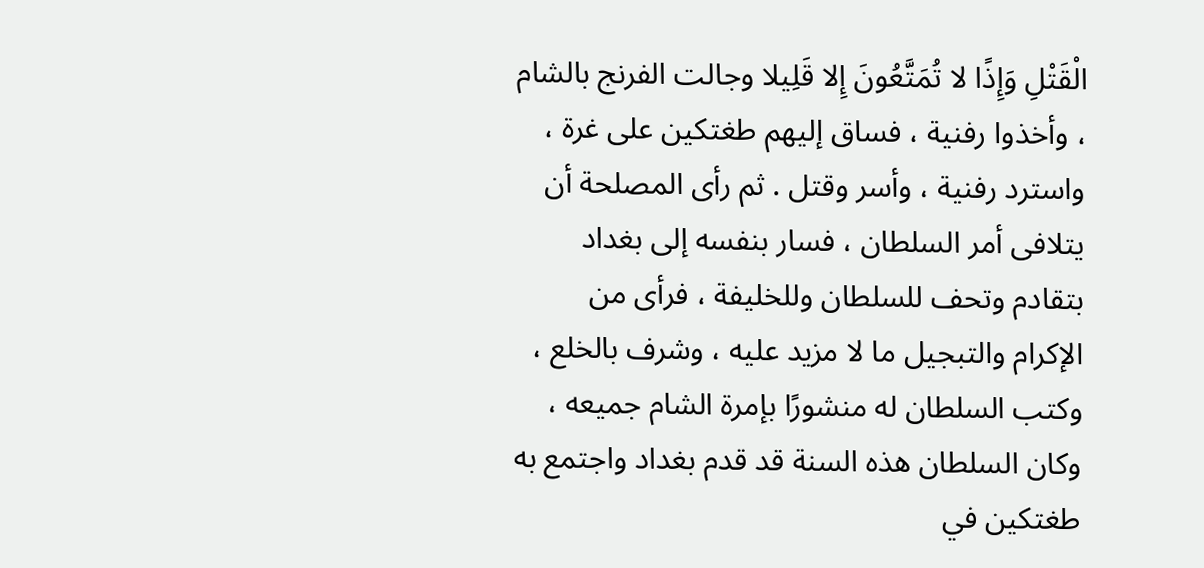الْقَتْلِ وَإِذًا لا تُمَتَّعُونَ إِلا قَلِيلا وجالت الفرنج بالشام ، وأخذوا رفنية ، فساق إليهم طغتكين على غرة ، واسترد رفنية ، وأسر وقتل . ثم رأى المصلحة أن يتلافى أمر السلطان ، فسار بنفسه إلى بغداد بتقادم وتحف للسلطان وللخليفة ، فرأى من الإكرام والتبجيل ما لا مزيد عليه ، وشرف بالخلع ، وكتب السلطان له منشورًا بإمرة الشام جميعه ، وكان السلطان هذه السنة قد قدم بغداد واجتمع به طغتكين في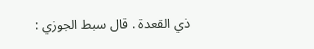ذي القعدة . قال سبط الجوزي :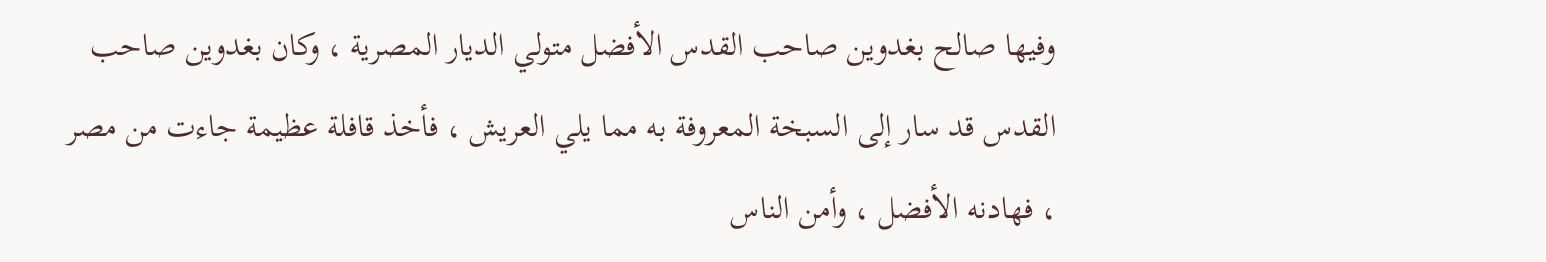وفيها صالح بغدوين صاحب القدس الأفضل متولي الديار المصرية ، وكان بغدوين صاحب القدس قد سار إلى السبخة المعروفة به مما يلي العريش ، فأخذ قافلة عظيمة جاءت من مصر ، فهادنه الأفضل ، وأمن الناس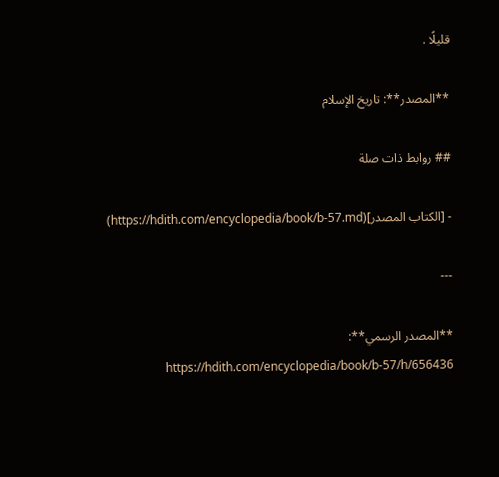قليلًا .

**المصدر**: تاريخ الإسلام

## روابط ذات صلة

- [الكتاب المصدر](https://hdith.com/encyclopedia/book/b-57.md)

---

**المصدر الرسمي**: https://hdith.com/encyclopedia/book/b-57/h/656436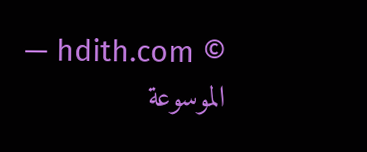© hdith.com — الموسوعة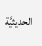الحديثيَّة